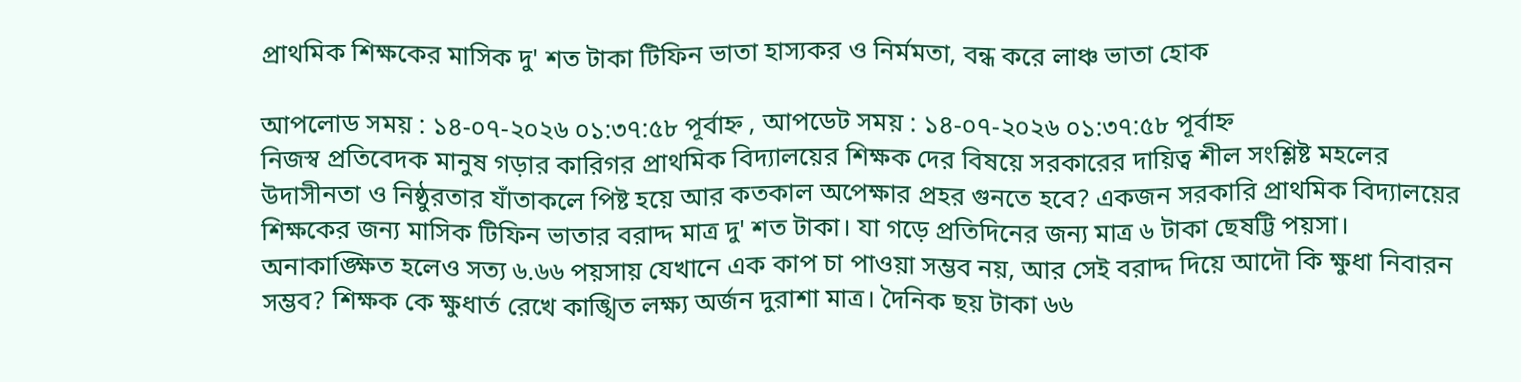প্রাথমিক শিক্ষকের মাসিক দু' শত টাকা টিফিন ভাতা হাস্যকর ও নির্মমতা, বন্ধ করে লাঞ্চ ভাতা হোক

আপলোড সময় : ১৪-০৭-২০২৬ ০১:৩৭:৫৮ পূর্বাহ্ন , আপডেট সময় : ১৪-০৭-২০২৬ ০১:৩৭:৫৮ পূর্বাহ্ন
নিজস্ব প্রতিবেদক মানুষ গড়ার কারিগর প্রাথমিক বিদ্যালয়ের শিক্ষক দের বিষয়ে সরকারের দায়িত্ব শীল সংশ্লিষ্ট মহলের উদাসীনতা ও নিষ্ঠুরতার যাঁতাকলে পিষ্ট হয়ে আর কতকাল অপেক্ষার প্রহর গুনতে হবে? একজন সরকারি প্রাথমিক বিদ্যালয়ের শিক্ষকের জন্য মাসিক টিফিন ভাতার বরাদ্দ মাত্র দু' শত টাকা। যা গড়ে প্রতিদিনের জন্য মাত্র ৬ টাকা ছেষট্টি পয়সা। অনাকাঙ্ক্ষিত হলেও সত্য ৬.৬৬ পয়সায় যেখানে এক কাপ চা পাওয়া সম্ভব নয়, আর সেই বরাদ্দ দিয়ে আদৌ কি ক্ষুধা নিবারন সম্ভব? শিক্ষক কে ক্ষুধার্ত রেখে কাঙ্খিত লক্ষ্য অর্জন দুরাশা মাত্র। দৈনিক ছয় টাকা ৬৬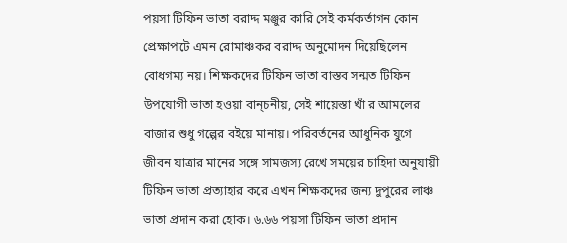পয়সা টিফিন ভাতা বরাদ্দ মঞ্জুর কারি সেই কর্মকর্তাগন কোন প্রেক্ষাপটে এমন রোমাঞ্চকর বরাদ্দ অনুমোদন দিয়েছিলেন বোধগম্য নয়। শিক্ষকদের টিফিন ভাতা বাস্তব সন্মত টিফিন উপযোগী ভাতা হওয়া বান্চনীয়, সেই শায়েস্তা খাঁ র আমলের বাজার শুধু গল্পের বইয়ে মানায়। পরিবর্তনের আধুনিক যুগে জীবন যাত্রার মানের সঙ্গে সামজস্য রেখে সময়ের চাহিদা অনুযায়ী টিফিন ভাতা প্রত্যাহার করে এখন শিক্ষকদের জন্য দুপুরের লাঞ্চ ভাতা প্রদান করা হোক। ৬.৬৬ পয়সা টিফিন ভাতা প্রদান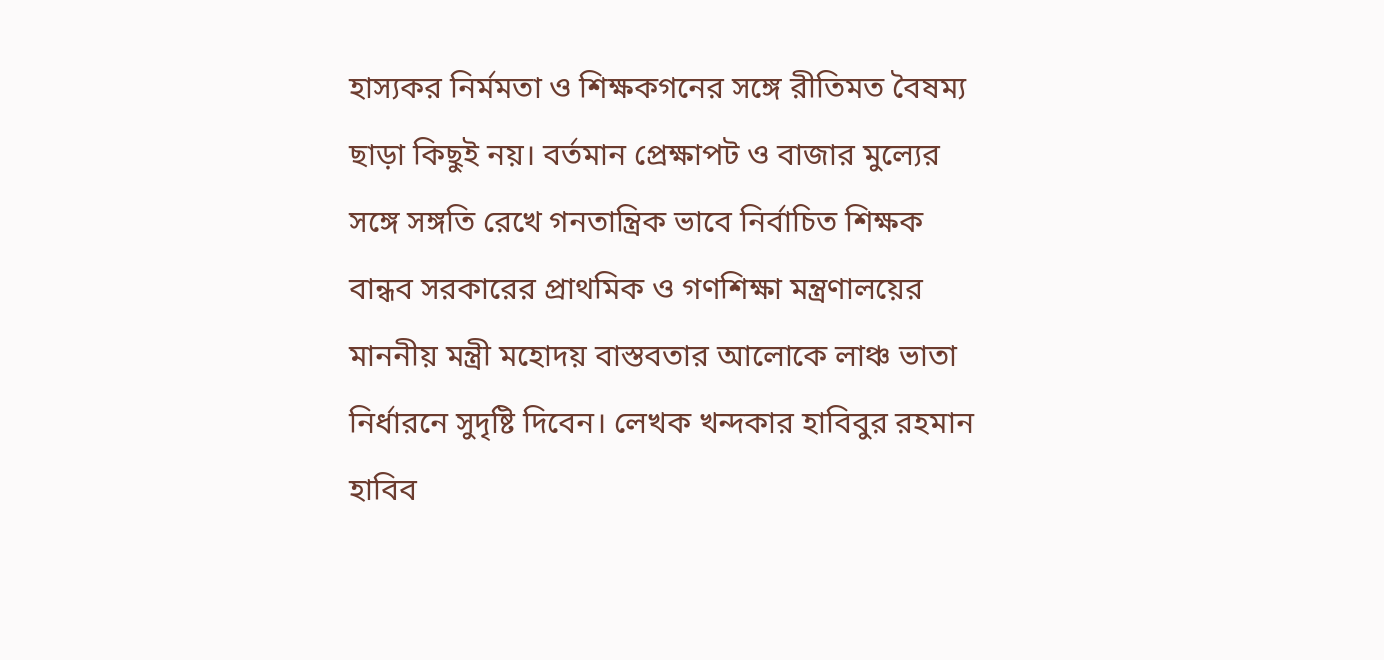হাস্যকর নির্মমতা ও শিক্ষকগনের সঙ্গে রীতিমত বৈষম্য ছাড়া কিছুই নয়। বর্তমান প্রেক্ষাপট ও বাজার মুল্যের সঙ্গে সঙ্গতি রেখে গনতান্ত্রিক ভাবে নির্বাচিত শিক্ষক বান্ধব সরকারের প্রাথমিক ও গণশিক্ষা মন্ত্রণালয়ের মাননীয় মন্ত্রী মহোদয় বাস্তবতার আলোকে লাঞ্চ ভাতা নির্ধারনে সুদৃষ্টি দিবেন। লেখক খন্দকার হাবিবুর রহমান হাবিব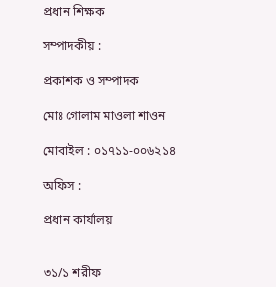প্রধান শিক্ষক

সম্পাদকীয় :

প্রকাশক ও সম্পাদক

মোঃ গোলাম মাওলা শাওন

মোবাইল : ০১৭১১-০০৬২১৪

অফিস :

প্রধান কার্যালয়


৩১/১ শরীফ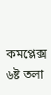কমপ্লেক্স ৬ষ্ট তলা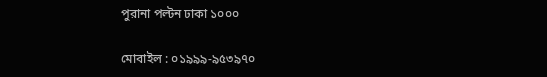পুরানা পল্টন ঢাকা ১০০০

মোবাইল : ০১৯৯৯-৯৫৩৯৭০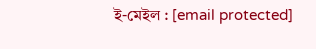ই-মেইল : [email protected]